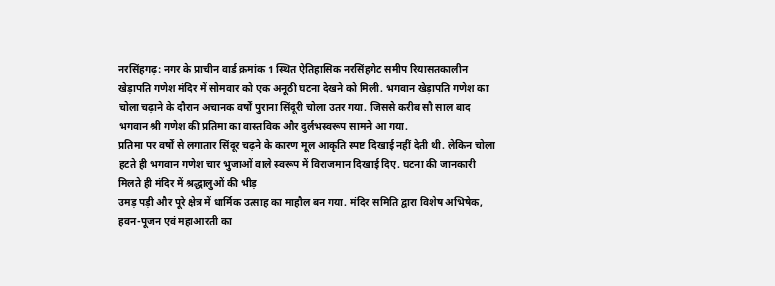नरसिंहगढ़: नगर के प्राचीन वार्ड क्रमांक 1 स्थित ऐतिहासिक नरसिंहगेट समीप रियासतकालीन खेड़ापति गणेश मंदिर में सोमवार को एक अनूठी घटना देखने को मिली. भगवान खेड़ापति गणेश का चोला चढ़ाने के दौरान अचानक वर्षों पुराना सिंदूरी चोला उतर गया. जिससे करीब सौ साल बाद भगवान श्री गणेश की प्रतिमा का वास्तविक और दुर्लभस्वरूप सामने आ गया.
प्रतिमा पर वर्षों से लगातार सिंदूर चढ़ने के कारण मूल आकृति स्पष्ट दिखाई नहीं देती थी. लेकिन चोला हटते ही भगवान गणेश चार भुजाओं वाले स्वरूप में विराजमान दिखाई दिए. घटना की जानकारी मिलते ही मंदिर में श्रद्धालुओं की भीड़
उमड़ पड़ी और पूरे क्षेत्र में धार्मिक उत्साह का माहौल बन गया. मंदिर समिति द्वारा विशेष अभिषेक, हवन-पूजन एवं महाआरती का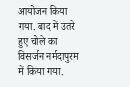आयोजन किया गया. बाद में उतरे हुए चोले का विसर्जन नर्मदापुरम में किया गया.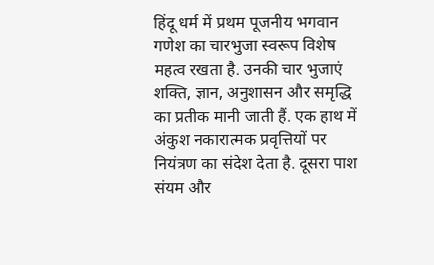हिंदू धर्म में प्रथम पूजनीय भगवान गणेश का चारभुजा स्वरूप विशेष महत्व रखता है. उनकी चार भुजाएं शक्ति, ज्ञान, अनुशासन और समृद्धि का प्रतीक मानी जाती हैं. एक हाथ में अंकुश नकारात्मक प्रवृत्तियों पर नियंत्रण का संदेश देता है. दूसरा पाश संयम और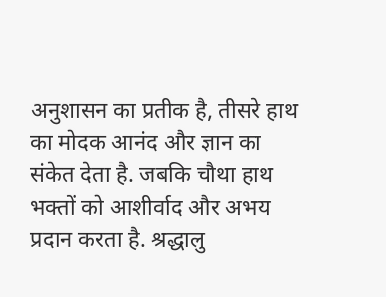अनुशासन का प्रतीक है, तीसरे हाथ का मोदक आनंद और ज्ञान का संकेत देता है. जबकि चौथा हाथ भक्तों को आशीर्वाद और अभय प्रदान करता है. श्रद्धालु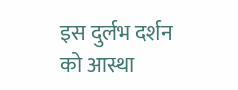इस दुर्लभ दर्शन को आस्था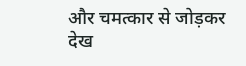और चमत्कार से जोड़कर देख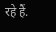रहे हैं.